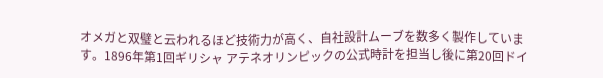オメガと双璧と云われるほど技術力が高く、自社設計ムーブを数多く製作しています。1896年第1回ギリシャ アテネオリンピックの公式時計を担当し後に第20回ドイ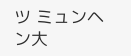ツ ミュンヘン大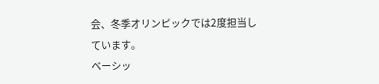会、冬季オリンピックでは2度担当しています。
ベーシッ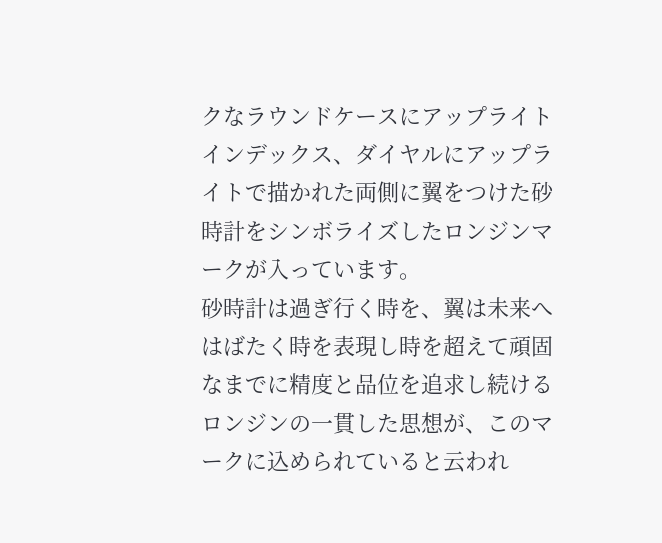クなラウンドケースにアップライトインデックス、ダイヤルにアップライトで描かれた両側に翼をつけた砂時計をシンボライズしたロンジンマークが入っています。
砂時計は過ぎ行く時を、翼は未来へはばたく時を表現し時を超えて頑固なまでに精度と品位を追求し続けるロンジンの一貫した思想が、このマークに込められていると云われ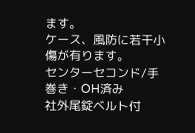ます。
ケース、風防に若干小傷が有ります。
センターセコンド/手巻き・OH済み
社外尾錠ベルト付